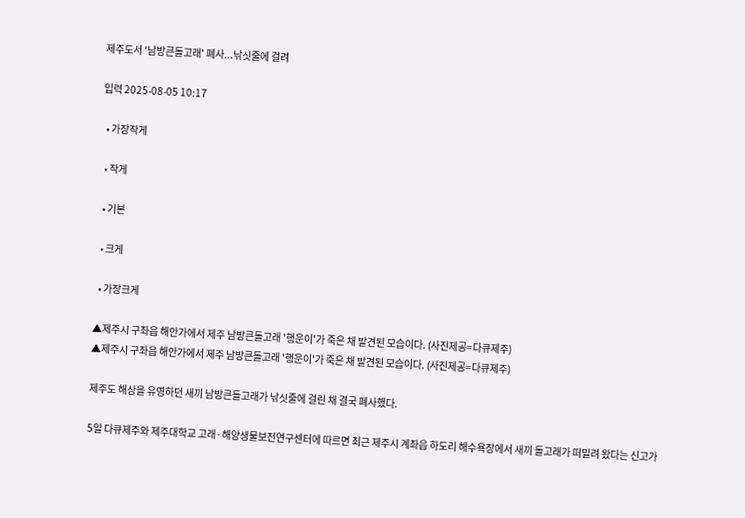제주도서 '남방큰돌고래' 폐사...낚싯줄에 걸려

입력 2025-08-05 10:17

  • 가장작게

  • 작게

  • 기본

  • 크게

  • 가장크게

▲제주시 구좌읍 해안가에서 제주 남방큰돌고래 '행운이'가 죽은 채 발견된 모습이다. (사진제공=다큐제주)
▲제주시 구좌읍 해안가에서 제주 남방큰돌고래 '행운이'가 죽은 채 발견된 모습이다. (사진제공=다큐제주)

제주도 해상을 유영하던 새끼 남방큰돌고래가 낚싯줄에 걸린 채 결국 폐사했다.

5일 다큐제주와 제주대학교 고래·해양생물보전연구센터에 따르면 최근 제주시 계좌읍 하도리 해수욕장에서 새끼 돌고래가 떠밀려 왔다는 신고가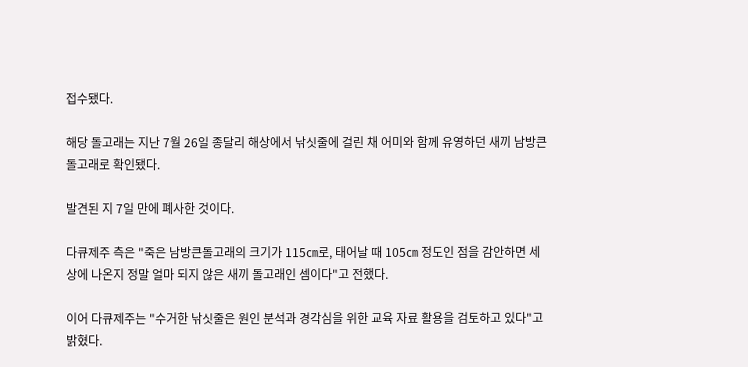접수됐다.

해당 돌고래는 지난 7월 26일 종달리 해상에서 낚싯줄에 걸린 채 어미와 함께 유영하던 새끼 남방큰돌고래로 확인됐다.

발견된 지 7일 만에 폐사한 것이다.

다큐제주 측은 "죽은 남방큰돌고래의 크기가 115㎝로, 태어날 때 105㎝ 정도인 점을 감안하면 세상에 나온지 정말 얼마 되지 않은 새끼 돌고래인 셈이다"고 전했다.

이어 다큐제주는 "수거한 낚싯줄은 원인 분석과 경각심을 위한 교육 자료 활용을 검토하고 있다"고 밝혔다.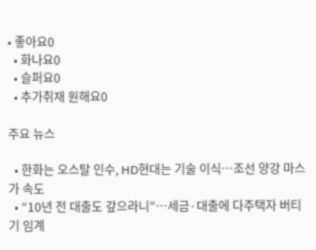• 좋아요0
  • 화나요0
  • 슬퍼요0
  • 추가취재 원해요0

주요 뉴스

  • 한화는 오스탈 인수, HD현대는 기술 이식…조선 양강 마스가 속도
  • “10년 전 대출도 갚으라니”…세금·대출에 다주택자 버티기 임계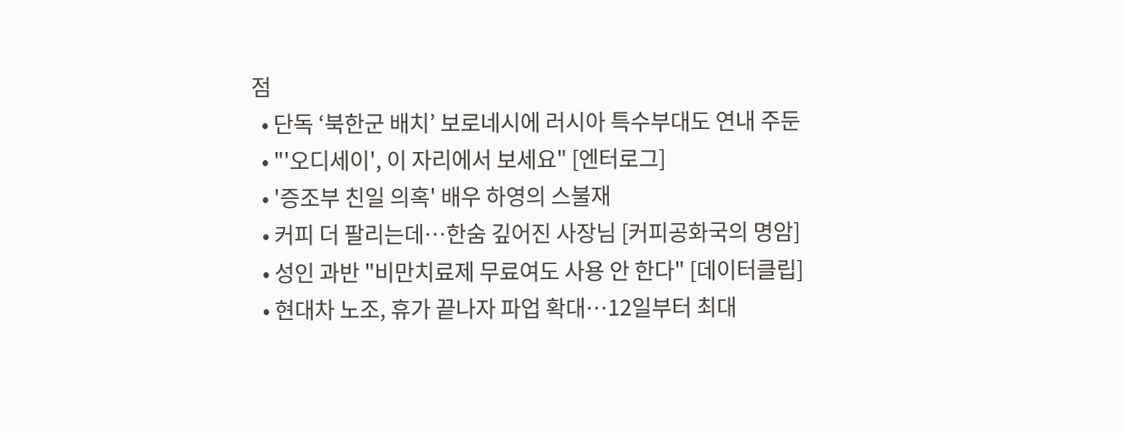점
  • 단독 ‘북한군 배치’ 보로네시에 러시아 특수부대도 연내 주둔
  • "'오디세이', 이 자리에서 보세요" [엔터로그]
  • '증조부 친일 의혹' 배우 하영의 스불재
  • 커피 더 팔리는데⋯한숨 깊어진 사장님 [커피공화국의 명암]
  • 성인 과반 "비만치료제 무료여도 사용 안 한다" [데이터클립]
  • 현대차 노조, 휴가 끝나자 파업 확대…12일부터 최대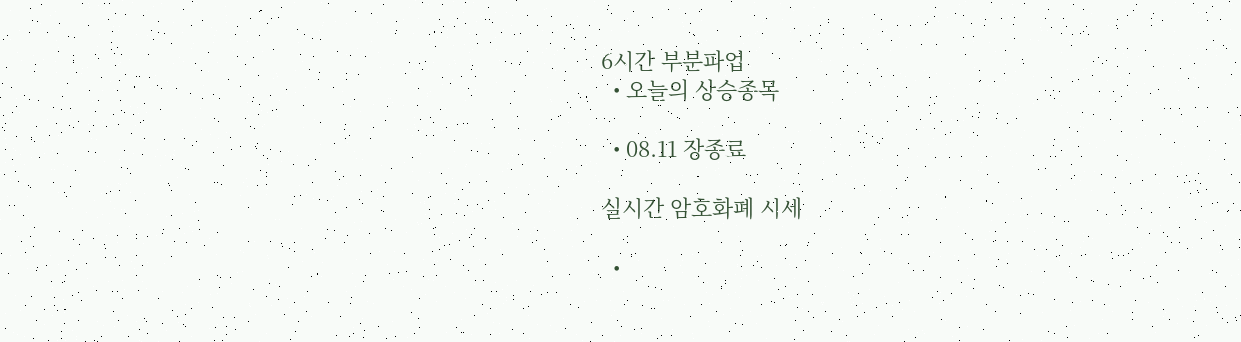6시간 부분파업
  • 오늘의 상승종목

  • 08.11 장종료

실시간 암호화폐 시세

  •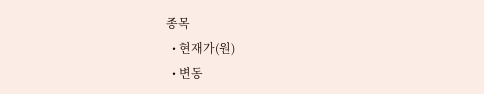종목
  • 현재가(원)
  • 변동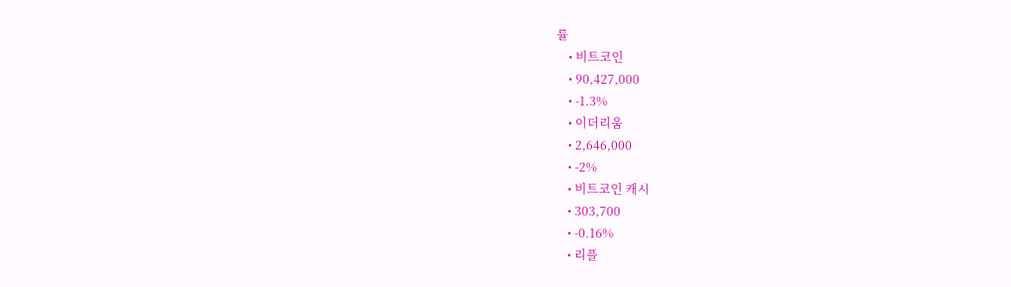률
    • 비트코인
    • 90,427,000
    • -1.3%
    • 이더리움
    • 2,646,000
    • -2%
    • 비트코인 캐시
    • 303,700
    • -0.16%
    • 리플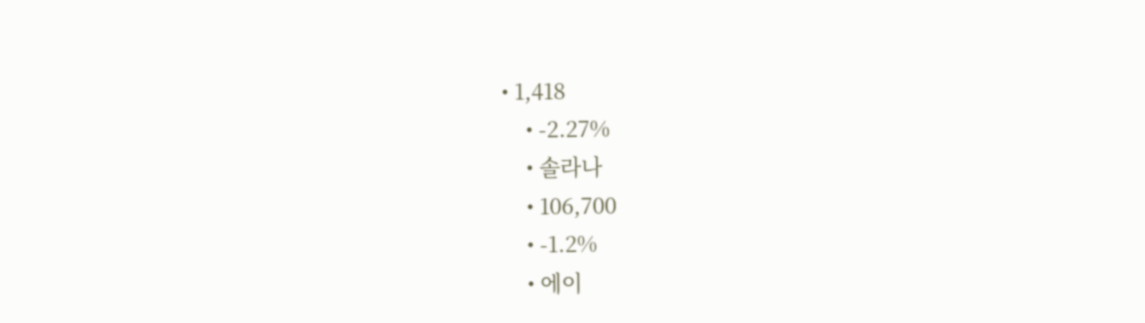• 1,418
    • -2.27%
    • 솔라나
    • 106,700
    • -1.2%
    • 에이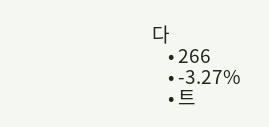다
    • 266
    • -3.27%
    • 트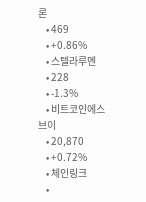론
    • 469
    • +0.86%
    • 스텔라루멘
    • 228
    • -1.3%
    • 비트코인에스브이
    • 20,870
    • +0.72%
    • 체인링크
    •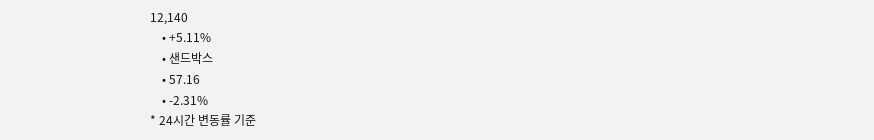12,140
    • +5.11%
    • 샌드박스
    • 57.16
    • -2.31%
* 24시간 변동률 기준